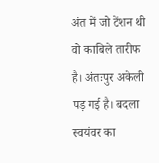अंत में जो टेंशन थी वो काबिले तारीफ है। अंतःपुर अकेली पड़ गई है। बदला स्वयंवर का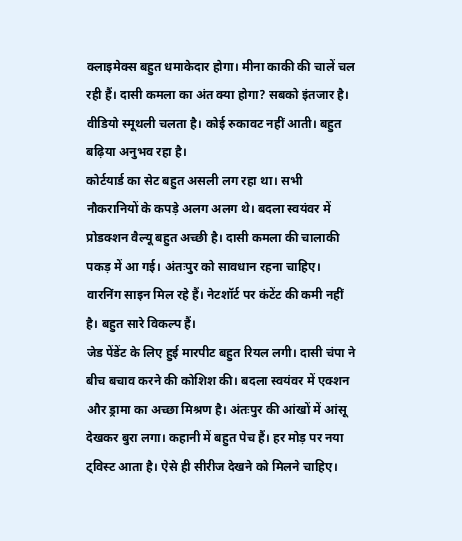क्लाइमेक्स बहुत धमाकेदार होगा। मीना काकी की चालें चल रही हैं। दासी कमला का अंत क्या होगा? सबको इंतजार है। वीडियो स्मूथली चलता है। कोई रुकावट नहीं आती। बहुत बढ़िया अनुभव रहा है।
कोर्टयार्ड का सेट बहुत असली लग रहा था। सभी नौकरानियों के कपड़े अलग अलग थे। बदला स्वयंवर में प्रोडक्शन वैल्यू बहुत अच्छी है। दासी कमला की चालाकी पकड़ में आ गई। अंतःपुर को सावधान रहना चाहिए। वारनिंग साइन मिल रहे हैं। नेटशॉर्ट पर कंटेंट की कमी नहीं है। बहुत सारे विकल्प हैं।
जेड पेंडेंट के लिए हुई मारपीट बहुत रियल लगी। दासी चंपा ने बीच बचाव करने की कोशिश की। बदला स्वयंवर में एक्शन और ड्रामा का अच्छा मिश्रण है। अंतःपुर की आंखों में आंसू देखकर बुरा लगा। कहानी में बहुत पेच हैं। हर मोड़ पर नया ट्विस्ट आता है। ऐसे ही सीरीज देखने को मिलने चाहिए।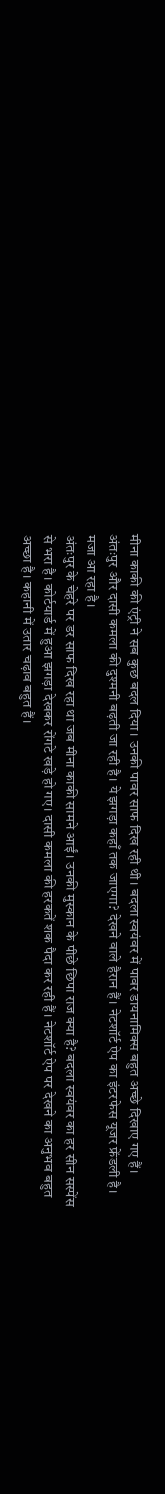मीना काकी की एंट्री ने सब कुछ बदल दिया। उनकी पावर साफ दिख रही थी। बदला स्वयंवर में पावर डायनामिक्स बहुत अच्छे दिखाए गए हैं। अंतःपुर और दासी कमला की दुश्मनी बढ़ती जा रही है। ये झगड़ा कहाँ तक जाएगा? देखने वाले हैरान हैं। नेटशॉर्ट ऐप का इंटरफेस यूजर फ्रेंडली है। मजा आ रहा है।
अंतःपुर के चेहरे पर डर साफ दिख रहा था जब मीना काकी सामने आईं। उनकी मुस्कान के पीछे छिपा राज क्या है? बदला स्वयंवर का हर सीन सस्पेंस से भरा है। कोर्टयार्ड में हुआ झगड़ा देखकर रोंगटे खड़े हो गए। दासी कमला की हरकतें शक पैदा कर रही हैं। नेटशॉर्ट ऐप पर देखने का अनुभव बहुत अच्छा है। कहानी में उतार चढ़ाव बहुत हैं।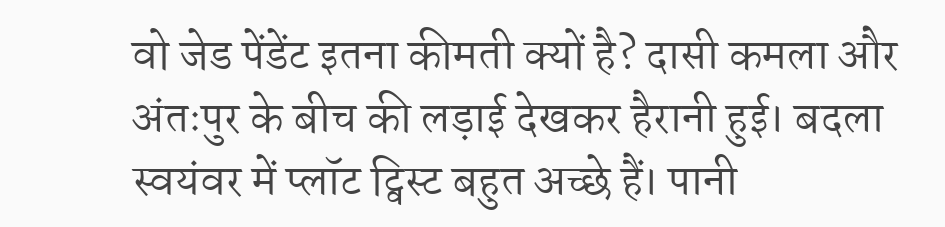वो जेड पेंडेंट इतना कीमती क्यों है? दासी कमला और अंतःपुर के बीच की लड़ाई देखकर हैरानी हुई। बदला स्वयंवर में प्लॉट ट्विस्ट बहुत अच्छे हैं। पानी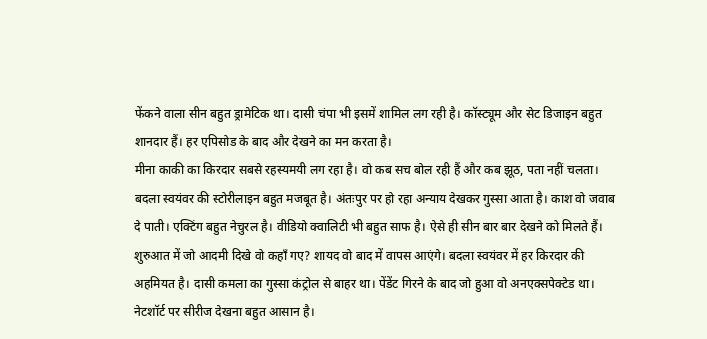फेंकने वाला सीन बहुत ड्रामेटिक था। दासी चंपा भी इसमें शामिल लग रही है। कॉस्ट्यूम और सेट डिजाइन बहुत शानदार हैं। हर एपिसोड के बाद और देखने का मन करता है।
मीना काकी का किरदार सबसे रहस्यमयी लग रहा है। वो कब सच बोल रही हैं और कब झूठ, पता नहीं चलता। बदला स्वयंवर की स्टोरीलाइन बहुत मजबूत है। अंतःपुर पर हो रहा अन्याय देखकर गुस्सा आता है। काश वो जवाब दे पाती। एक्टिंग बहुत नेचुरल है। वीडियो क्वालिटी भी बहुत साफ है। ऐसे ही सीन बार बार देखने को मिलते हैं।
शुरुआत में जो आदमी दिखे वो कहाँ गए? शायद वो बाद में वापस आएंगे। बदला स्वयंवर में हर किरदार की अहमियत है। दासी कमला का गुस्सा कंट्रोल से बाहर था। पेंडेंट गिरने के बाद जो हुआ वो अनएक्सपेक्टेड था। नेटशॉर्ट पर सीरीज देखना बहुत आसान है।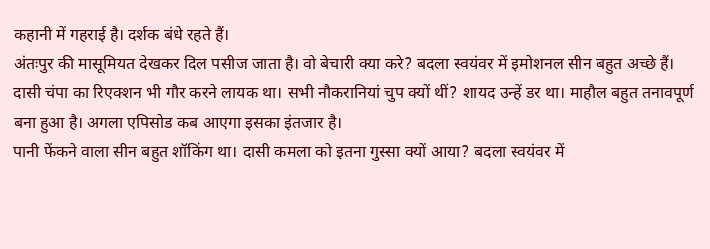कहानी में गहराई है। दर्शक बंधे रहते हैं।
अंतःपुर की मासूमियत देखकर दिल पसीज जाता है। वो बेचारी क्या करे? बदला स्वयंवर में इमोशनल सीन बहुत अच्छे हैं। दासी चंपा का रिएक्शन भी गौर करने लायक था। सभी नौकरानियां चुप क्यों थीं? शायद उन्हें डर था। माहौल बहुत तनावपूर्ण बना हुआ है। अगला एपिसोड कब आएगा इसका इंतजार है।
पानी फेंकने वाला सीन बहुत शॉकिंग था। दासी कमला को इतना गुस्सा क्यों आया? बदला स्वयंवर में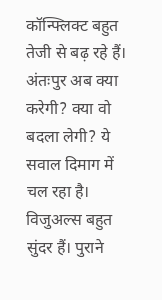कॉन्फ्लिक्ट बहुत तेजी से बढ़ रहे हैं। अंतःपुर अब क्या करेगी? क्या वो बदला लेगी? ये सवाल दिमाग में चल रहा है। विजुअल्स बहुत सुंदर हैं। पुराने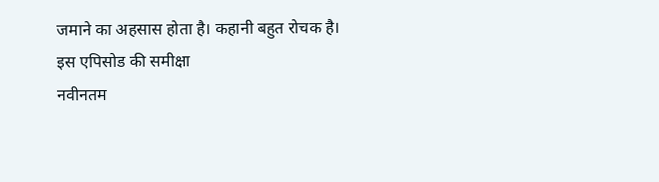जमाने का अहसास होता है। कहानी बहुत रोचक है।
इस एपिसोड की समीक्षा
नवीनतम